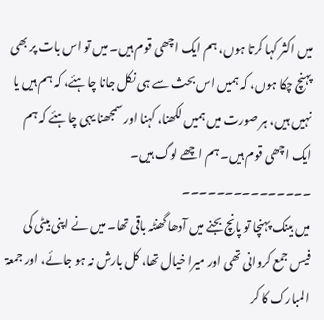میں اکثر کہا کرتا ہوں، ہم ایک اچھی قوم ہیں۔ میں تو اس بات پر بھی پہنچ چکا ہوں، کہ ہمیں اس بحث سے ہی نکل جانا چاہئے، کہ ہم ہیں یا نہیں ہیں، ہر صورت میں ہمیں لکھنا، کہنا اور سمجھنا یہی چاہئے کہ ہم ایک اچھی قوم ہیں۔ ہم اچھے لوگ ہیں۔
۔۔۔۔۔۔۔۔۔۔۔۔۔۔۔
میں بینک پہنچا تو پانچ بجنے میں آدھا گھنٹہ باقی تھا۔ میں نے اپنی بیٹی کی فیس جمع کروانی تھی اور میرا خیال تھا، کل بارش نہ ہو جائے، اور جمعۃ المبارک کا کر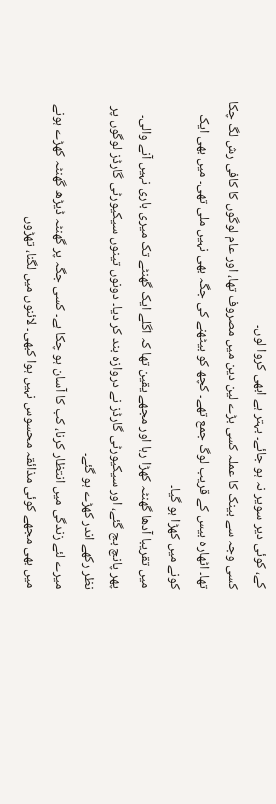کے، کوئی دیر سویر نہ ہو جائے۔ بہتر ہے ابھی کروا لوں۔
کسی وجہ سے بینک کا عملہ کسی بڑے لین دین میں مصروف تھا، اور عام لوگوں کا کافی رش لگ چکا تھا۔ اٹھارہ بیس کے قریب لوگ جمع تھے۔ کچھ کو بیٹھنے کی جگہ بھی نہیں ملی تھی۔ میں بھی ایک کونے میں کھڑا ہو گیا۔
میں تقریبا آدھا گھنٹہ کھڑا رہا اور مجھے یقین تھا کہ اگلے ایک گھنٹے تک میری باری نہیں آنے والی۔
پھر پانچ بج گئے، اور سیکیورٹی گارڈز نے دروازہ بند کر دیا۔ دونوں تینوں سیکیورٹی گارڈز لوگوں پر نظر رکھے اندر کھڑے ہو گئے۔
میرے لئے زندگی میں انتظار کرنا، کب کا آسان ہو چکا ہے۔ کسی جگہ پر گھنٹہ ڈیڑھ گھنٹہ کھڑے ہونے میں بھی مجھے کوئی مذائقہ محسوس نہیں ہوا کبھی۔ لائنوں میں لگنا، تھڑوں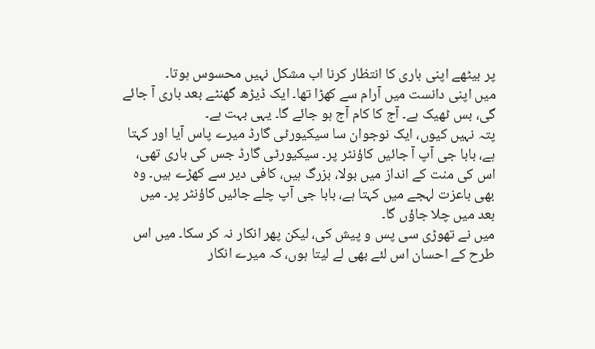پر بیٹھے اپنی باری کا انتظار کرنا اب مشکل نہیں محسوس ہوتا۔
میں اپنی دانست میں آرام سے کھڑا تھا۔ ایک ڈیڑھ گھنٹے بعد باری آ جائے گی، بس ٹھیک ہے۔ آج کا کام آج ہو جائے گا۔ یہی بہت ہے۔
پتہ نہیں کیوں، ایک نوجوان سا سیکیورٹی گارڈ میرے پاس آیا اور کہتا ہے، بابا جی آپ آ جائیں کاؤنٹر پر۔ سیکیورٹی گارڈ جس کی باری تھی، اس کی منت کے انداز میں بولا، بزرگ ہیں، کافی دیر سے کھڑے ہیں۔ وہ بھی باعزت لہجے میں کہتا ہے، بابا جی آپ چلے جائیں کاؤنٹر پر۔ میں بعد میں چلا جاؤں گا۔
میں نے تھوڑی سی پس و پیش کی، لیکن پھر انکار نہ کر سکا۔ میں اس طرح کے احسان اس لئے بھی لے لیتا ہوں، کہ میرے انکار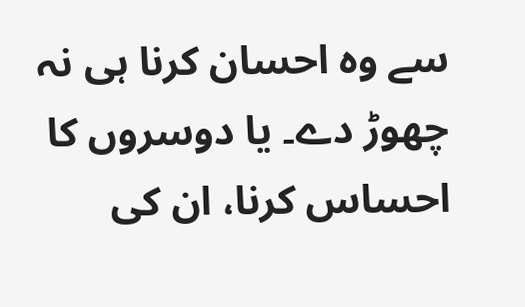سے وہ احسان کرنا ہی نہ چھوڑ دے۔ یا دوسروں کا احساس کرنا، ان کی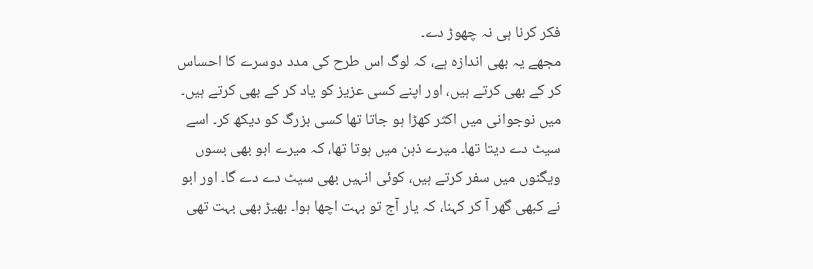فکر کرنا ہی نہ چھوڑ دے۔
مجھے یہ بھی اندازہ ہے، کہ لوگ اس طرح کی مدد دوسرے کا احساس کر کے بھی کرتے ہیں، اور اپنے کسی عزیز کو یاد کر کے بھی کرتے ہیں۔ میں نوجوانی میں اکثر کھڑا ہو جاتا تھا کسی بزرگ کو دیکھ کر۔ اسے سیٹ دے دیتا تھا۔ میرے ذہن میں ہوتا تھا، کہ میرے ابو بھی بسوں ویگنوں میں سفر کرتے ہیں، کوئی انہیں بھی سیٹ دے دے گا۔ اور ابو نے کبھی گھر آ کر کہنا، کہ یار آج تو بہت اچھا ہوا۔ بھیڑ بھی بہت تھی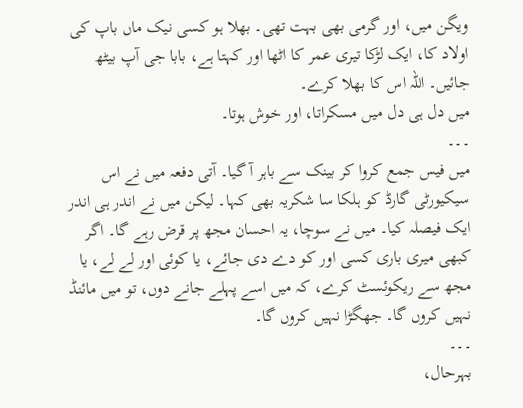ویگن میں، اور گرمی بھی بہت تھی۔ بھلا ہو کسی نیک ماں باپ کی اولاد کا، ایک لڑکا تیری عمر کا اٹھا اور کہتا ہے، بابا جی آپ بیٹھ جائیں۔ اللہ اس کا بھلا کرے۔
میں دل ہی دل میں مسکراتا، اور خوش ہوتا۔
۔۔۔
میں فیس جمع کروا کر بینک سے باہر آ گیا۔ آتی دفعہ میں نے اس سیکیورٹی گارڈ کو ہلکا سا شکریہ بھی کہا۔ لیکن میں نے اندر ہی اندر ایک فیصلہ کیا۔ میں نے سوچا، یہ احسان مجھ پر قرض رہے گا۔ اگر کبھی میری باری کسی اور کو دے دی جائے، یا کوئی اور لے لے، یا مجھ سے ریکوئسٹ کرے، کہ میں اسے پہلے جانے دوں، تو میں مائنڈ نہیں کروں گا۔ جھگڑا نہیں کروں گا۔
۔۔۔
بہرحال،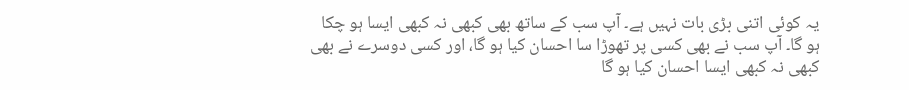یہ کوئی اتنی بڑی بات نہیں ہے۔ آپ سب کے ساتھ بھی کبھی نہ کبھی ایسا ہو چکا ہو گا۔ آپ سب نے بھی کسی پر تھوڑا سا احسان کیا ہو گا، اور کسی دوسرے نے بھی کبھی نہ کبھی ایسا احسان کیا ہو گا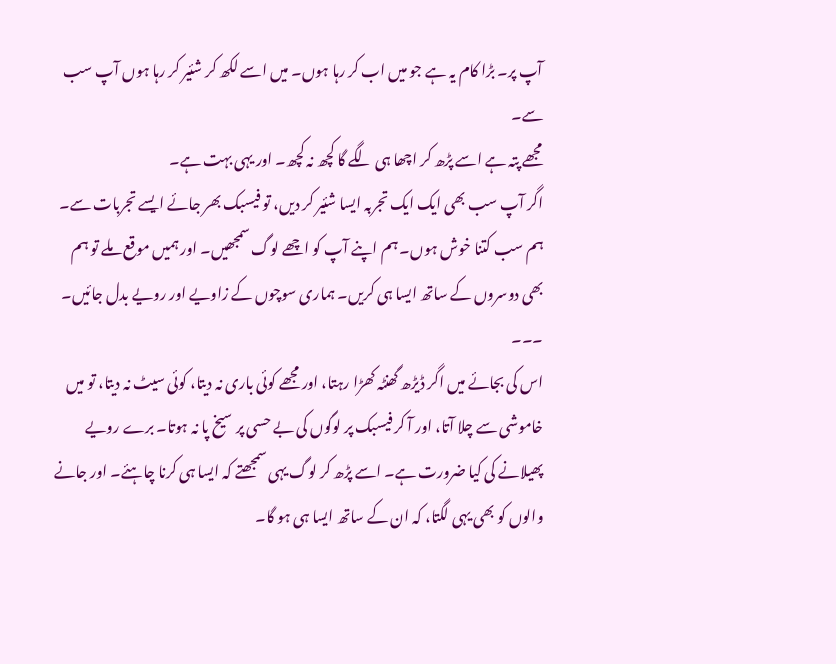آپ پر۔ بڑا کام یہ ہے جو میں اب کر رہا ہوں۔ میں اسے لکھ کر شئیر کر رہا ہوں آپ سب سے۔
مجھے پتہ ہے اسے پڑھ کر اچھا ہی لگے گا کچھ نہ کچھ۔ اور یہی بہت ہے۔
اگر آپ سب بھی ایک ایک تجربہ ایسا شئیر کر دیں، تو فیسبک بھر جائے ایسے تجربات سے۔ ہم سب کتنا خوش ہوں۔ ہم اپنے آپ کو اچھے لوگ سمجھیں۔ اور ہمیں موقع ملے تو ہم بھی دوسروں کے ساتھ ایسا ہی کریں۔ ہماری سوچوں کے زاویے اور رویے بدل جائیں۔
۔۔۔
اس کی بجائے میں اگر ڈیڑھ گھنٹہ کھڑا رہتا، اور مجھے کوئی باری نہ دیتا، کوئی سیٹ نہ دیتا، تو میں خاموشی سے چلا آتا، اور آ کر فیسبک پر لوگوں کی بے حسی پر سیخ پا نہ ہوتا۔ برے رویے پھیلانے کی کیا ضرورت ہے۔ اسے پڑھ کر لوگ یہی سمجھتے کہ ایسا ہی کرنا چاہئے۔ اور جانے والوں کو بھی یہی لگتا، کہ ان کے ساتھ ایسا ہی ہو گا۔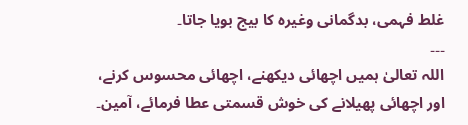غلط فہمی، بدگمانی وغیرہ کا بیج بویا جاتا۔
۔۔۔
اللہ تعالیٰ ہمیں اچھائی دیکھنے، اچھائی محسوس کرنے، اور اچھائی پھیلانے کی خوش قسمتی عطا فرمائے، آمین۔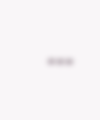۔۔۔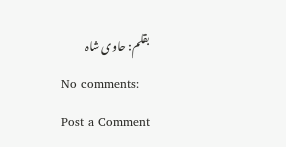بقلم: حاوی شاہ
No comments:
Post a Comment